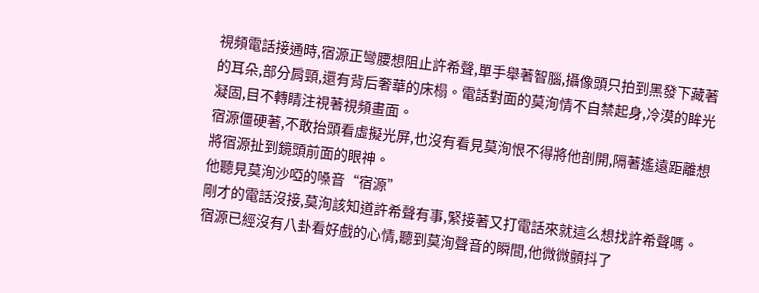視頻電話接通時,宿源正彎腰想阻止許希聲,單手舉著智腦,攝像頭只拍到黑發下藏著的耳朵,部分肩頸,還有背后奢華的床榻。電話對面的莫洵情不自禁起身,冷漠的眸光凝固,目不轉睛注視著視頻畫面。
宿源僵硬著,不敢抬頭看虛擬光屏,也沒有看見莫洵恨不得將他剖開,隔著遙遠距離想將宿源扯到鏡頭前面的眼神。
他聽見莫洵沙啞的嗓音“宿源”
剛才的電話沒接,莫洵該知道許希聲有事,緊接著又打電話來就這么想找許希聲嗎。
宿源已經沒有八卦看好戲的心情,聽到莫洵聲音的瞬間,他微微顫抖了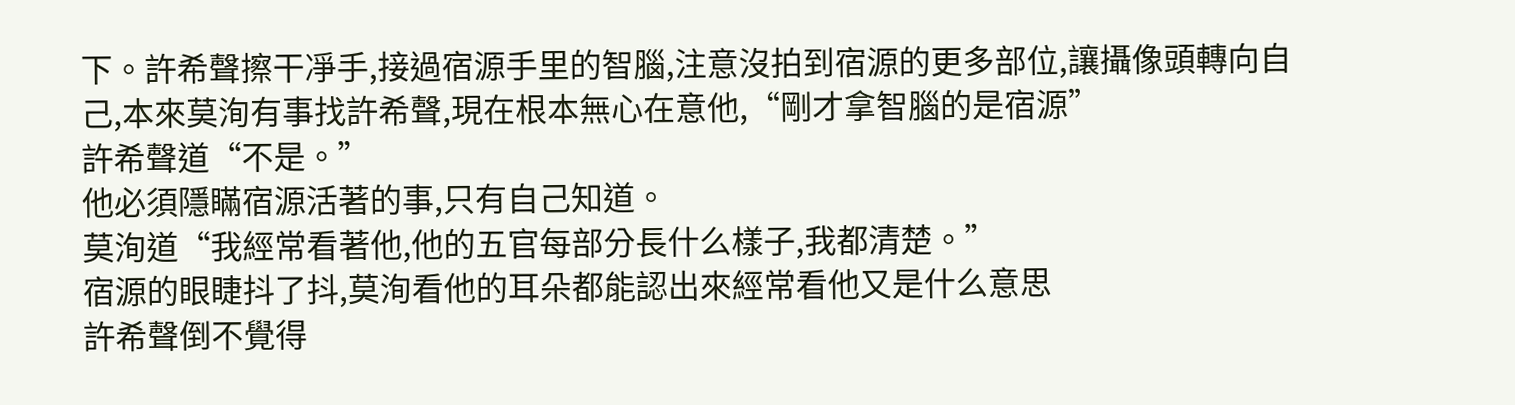下。許希聲擦干凈手,接過宿源手里的智腦,注意沒拍到宿源的更多部位,讓攝像頭轉向自己,本來莫洵有事找許希聲,現在根本無心在意他,“剛才拿智腦的是宿源”
許希聲道“不是。”
他必須隱瞞宿源活著的事,只有自己知道。
莫洵道“我經常看著他,他的五官每部分長什么樣子,我都清楚。”
宿源的眼睫抖了抖,莫洵看他的耳朵都能認出來經常看他又是什么意思
許希聲倒不覺得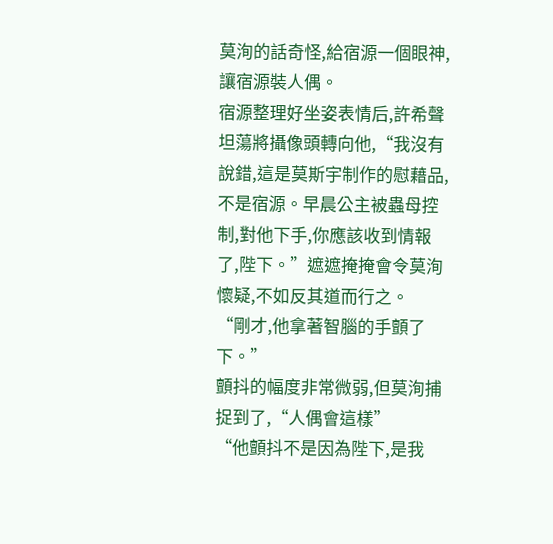莫洵的話奇怪,給宿源一個眼神,讓宿源裝人偶。
宿源整理好坐姿表情后,許希聲坦蕩將攝像頭轉向他,“我沒有說錯,這是莫斯宇制作的慰藉品,不是宿源。早晨公主被蟲母控制,對他下手,你應該收到情報了,陛下。”遮遮掩掩會令莫洵懷疑,不如反其道而行之。
“剛才,他拿著智腦的手顫了下。”
顫抖的幅度非常微弱,但莫洵捕捉到了,“人偶會這樣”
“他顫抖不是因為陛下,是我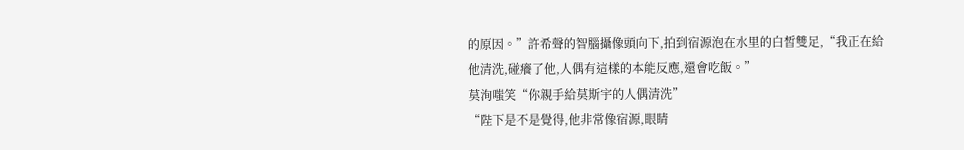的原因。”許希聲的智腦攝像頭向下,拍到宿源泡在水里的白皙雙足,“我正在給他清洗,碰癢了他,人偶有這樣的本能反應,還會吃飯。”
莫洵嗤笑“你親手給莫斯宇的人偶清洗”
“陛下是不是覺得,他非常像宿源,眼睛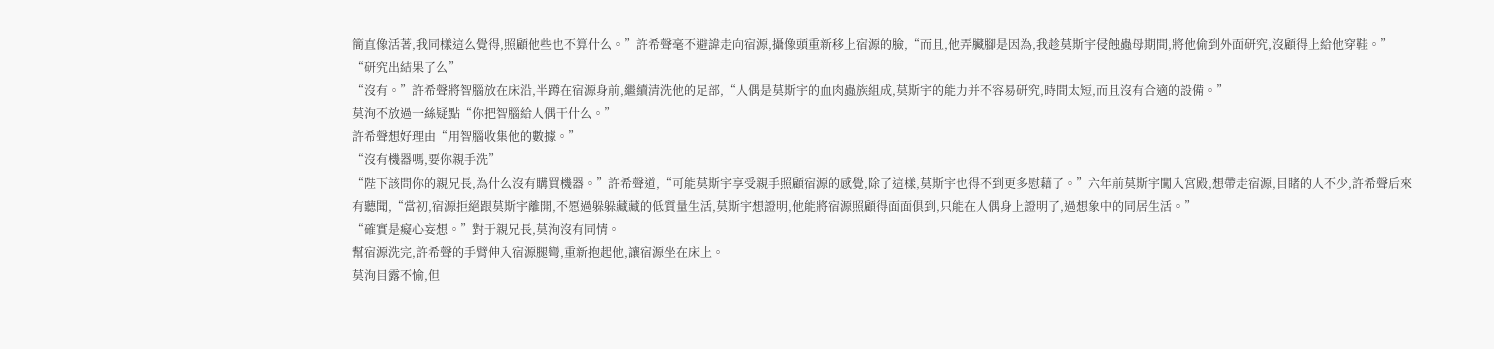簡直像活著,我同樣這么覺得,照顧他些也不算什么。”許希聲毫不避諱走向宿源,攝像頭重新移上宿源的臉,“而且,他弄臟腳是因為,我趁莫斯宇侵蝕蟲母期間,將他偷到外面研究,沒顧得上給他穿鞋。”
“研究出結果了么”
“沒有。”許希聲將智腦放在床沿,半蹲在宿源身前,繼續清洗他的足部,“人偶是莫斯宇的血肉蟲族組成,莫斯宇的能力并不容易研究,時間太短,而且沒有合適的設備。”
莫洵不放過一絲疑點“你把智腦給人偶干什么。”
許希聲想好理由“用智腦收集他的數據。”
“沒有機器嗎,要你親手洗”
“陛下該問你的親兄長,為什么沒有購買機器。”許希聲道,“可能莫斯宇享受親手照顧宿源的感覺,除了這樣,莫斯宇也得不到更多慰藉了。”六年前莫斯宇闖入宮殿,想帶走宿源,目睹的人不少,許希聲后來有聽聞,“當初,宿源拒絕跟莫斯宇離開,不愿過躲躲藏藏的低質量生活,莫斯宇想證明,他能將宿源照顧得面面俱到,只能在人偶身上證明了,過想象中的同居生活。”
“確實是癡心妄想。”對于親兄長,莫洵沒有同情。
幫宿源洗完,許希聲的手臂伸入宿源腿彎,重新抱起他,讓宿源坐在床上。
莫洵目露不愉,但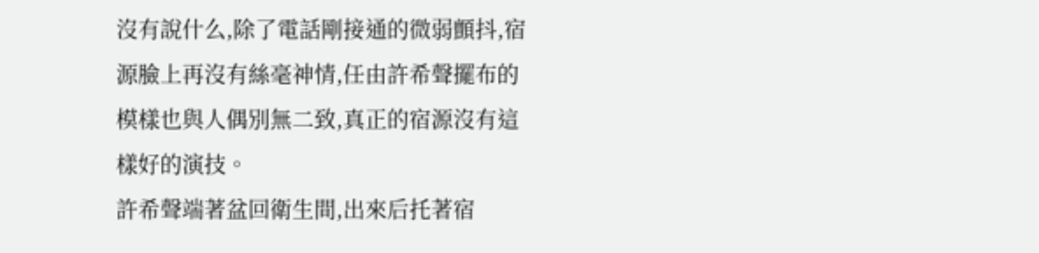沒有說什么,除了電話剛接通的微弱顫抖,宿源臉上再沒有絲毫神情,任由許希聲擺布的模樣也與人偶別無二致,真正的宿源沒有這樣好的演技。
許希聲端著盆回衛生間,出來后托著宿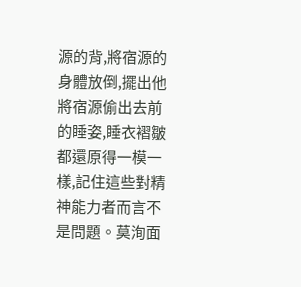源的背,將宿源的身體放倒,擺出他將宿源偷出去前的睡姿,睡衣褶皺都還原得一模一樣,記住這些對精神能力者而言不是問題。莫洵面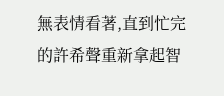無表情看著,直到忙完的許希聲重新拿起智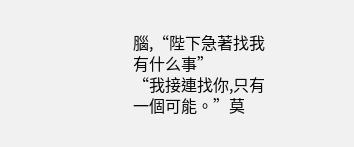腦,“陛下急著找我有什么事”
“我接連找你,只有一個可能。”莫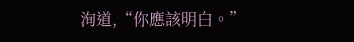洵道,“你應該明白。”